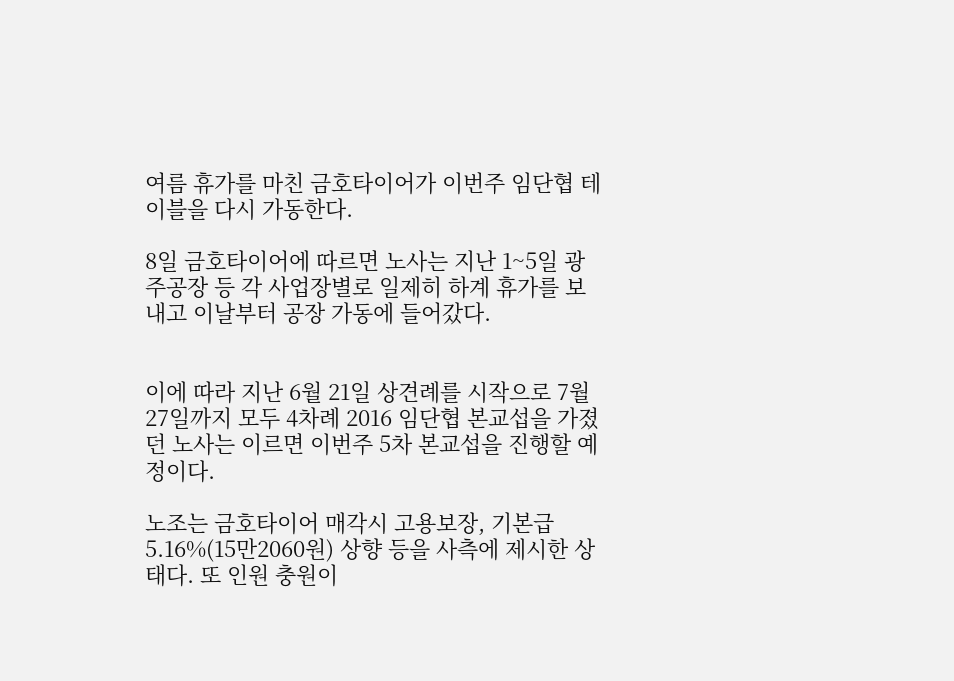여름 휴가를 마친 금호타이어가 이번주 임단협 테이블을 다시 가동한다.

8일 금호타이어에 따르면 노사는 지난 1~5일 광주공장 등 각 사업장별로 일제히 하계 휴가를 보내고 이날부터 공장 가동에 들어갔다.


이에 따라 지난 6월 21일 상견례를 시작으로 7월27일까지 모두 4차례 2016 임단협 본교섭을 가졌던 노사는 이르면 이번주 5차 본교섭을 진행할 예정이다.

노조는 금호타이어 매각시 고용보장, 기본급 5.16%(15만2060원) 상향 등을 사측에 제시한 상태다. 또 인원 충원이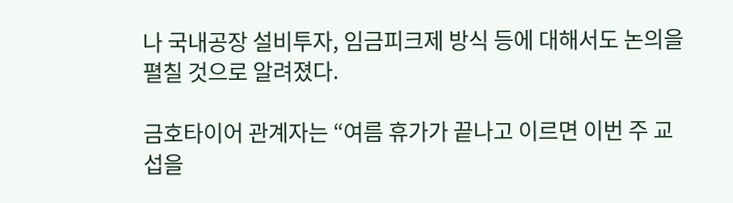나 국내공장 설비투자, 임금피크제 방식 등에 대해서도 논의을 펼칠 것으로 알려졌다.

금호타이어 관계자는 “여름 휴가가 끝나고 이르면 이번 주 교섭을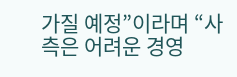가질 예정”이라며 “사측은 어려운 경영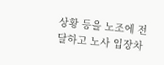상황 등을 노조에 전달하고 노사 입장차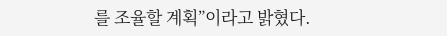를 조율할 계획”이라고 밝혔다.